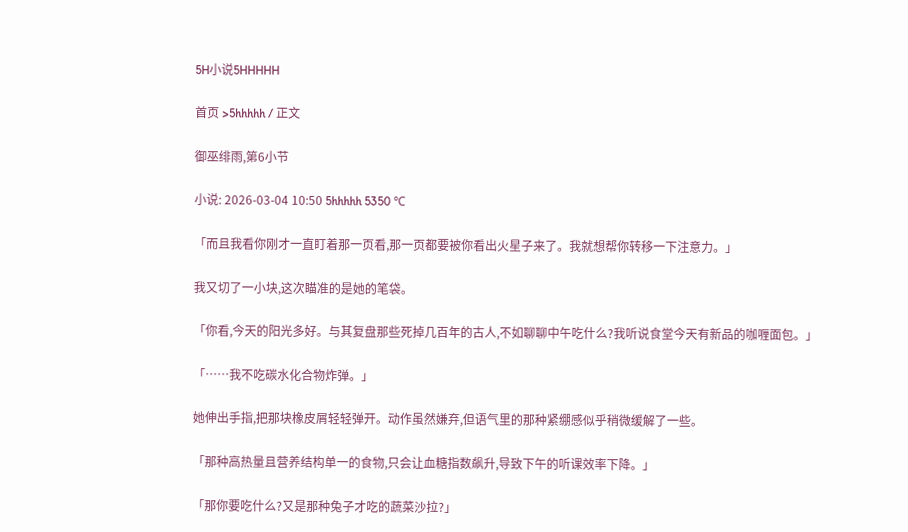5H小说5HHHHH

首页 >5hhhhh / 正文

御巫绯雨,第6小节

小说: 2026-03-04 10:50 5hhhhh 5350 ℃

「而且我看你刚才一直盯着那一页看,那一页都要被你看出火星子来了。我就想帮你转移一下注意力。」

我又切了一小块,这次瞄准的是她的笔袋。

「你看,今天的阳光多好。与其复盘那些死掉几百年的古人,不如聊聊中午吃什么?我听说食堂今天有新品的咖喱面包。」

「……我不吃碳水化合物炸弹。」

她伸出手指,把那块橡皮屑轻轻弹开。动作虽然嫌弃,但语气里的那种紧绷感似乎稍微缓解了一些。

「那种高热量且营养结构单一的食物,只会让血糖指数飙升,导致下午的听课效率下降。」

「那你要吃什么?又是那种兔子才吃的蔬菜沙拉?」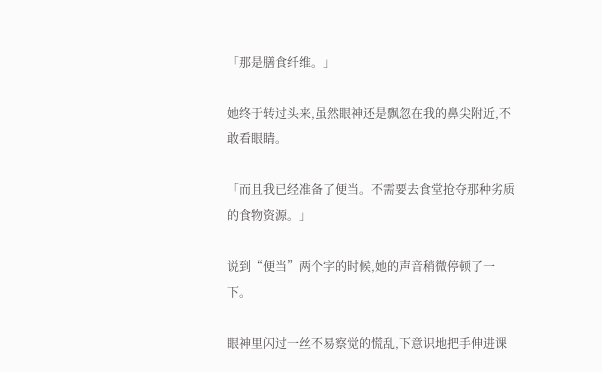「那是膳食纤维。」

她终于转过头来,虽然眼神还是飘忽在我的鼻尖附近,不敢看眼睛。

「而且我已经准备了便当。不需要去食堂抢夺那种劣质的食物资源。」

说到“便当”两个字的时候,她的声音稍微停顿了一下。

眼神里闪过一丝不易察觉的慌乱,下意识地把手伸进课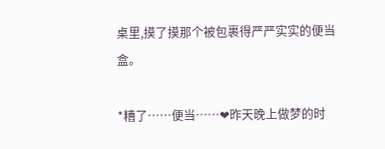桌里,摸了摸那个被包裹得严严实实的便当盒。

*糟了……便当……❤昨天晚上做梦的时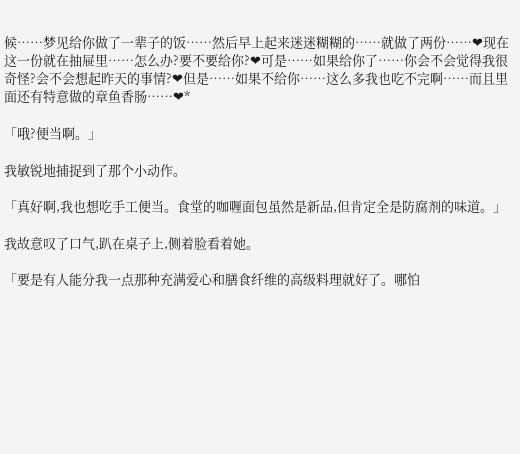候……梦见给你做了一辈子的饭……然后早上起来迷迷糊糊的……就做了两份……❤现在这一份就在抽屉里……怎么办?要不要给你?❤可是……如果给你了……你会不会觉得我很奇怪?会不会想起昨天的事情?❤但是……如果不给你……这么多我也吃不完啊……而且里面还有特意做的章鱼香肠……❤*

「哦?便当啊。」

我敏锐地捕捉到了那个小动作。

「真好啊,我也想吃手工便当。食堂的咖喱面包虽然是新品,但肯定全是防腐剂的味道。」

我故意叹了口气,趴在桌子上,侧着脸看着她。

「要是有人能分我一点那种充满爱心和膳食纤维的高级料理就好了。哪怕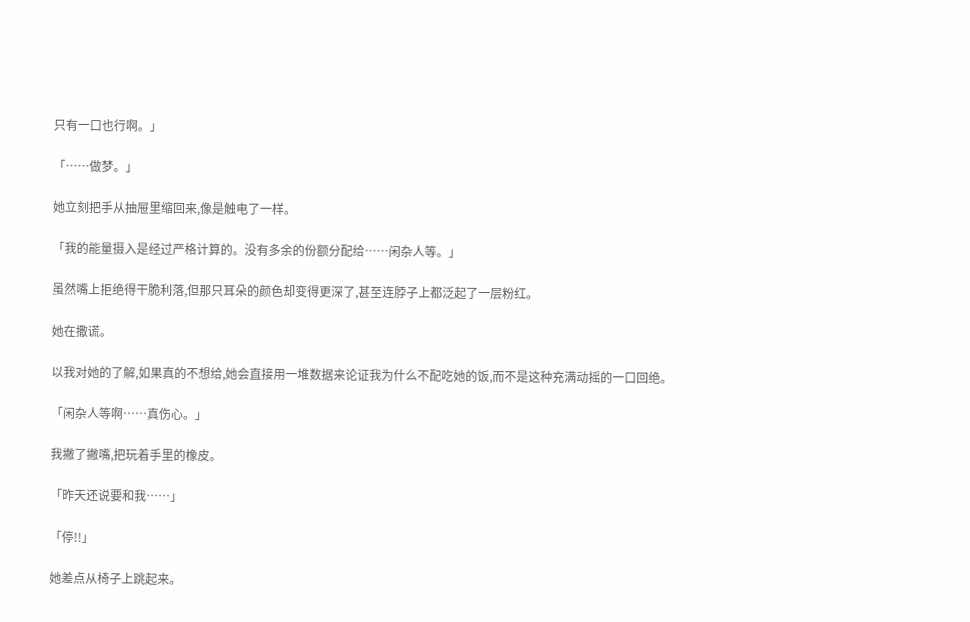只有一口也行啊。」

「……做梦。」

她立刻把手从抽屉里缩回来,像是触电了一样。

「我的能量摄入是经过严格计算的。没有多余的份额分配给……闲杂人等。」

虽然嘴上拒绝得干脆利落,但那只耳朵的颜色却变得更深了,甚至连脖子上都泛起了一层粉红。

她在撒谎。

以我对她的了解,如果真的不想给,她会直接用一堆数据来论证我为什么不配吃她的饭,而不是这种充满动摇的一口回绝。

「闲杂人等啊……真伤心。」

我撇了撇嘴,把玩着手里的橡皮。

「昨天还说要和我……」

「停!!」

她差点从椅子上跳起来。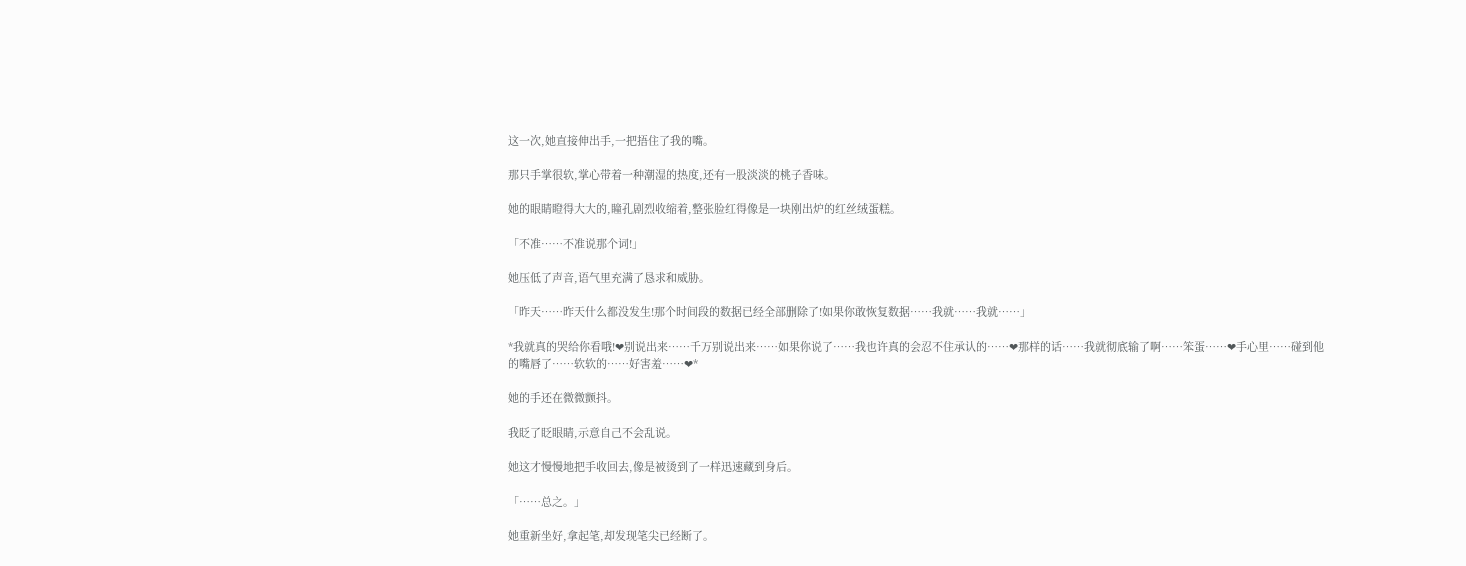这一次,她直接伸出手,一把捂住了我的嘴。

那只手掌很软,掌心带着一种潮湿的热度,还有一股淡淡的桃子香味。

她的眼睛瞪得大大的,瞳孔剧烈收缩着,整张脸红得像是一块刚出炉的红丝绒蛋糕。

「不准……不准说那个词!」

她压低了声音,语气里充满了恳求和威胁。

「昨天……昨天什么都没发生!那个时间段的数据已经全部删除了!如果你敢恢复数据……我就……我就……」

*我就真的哭给你看哦!❤别说出来……千万别说出来……如果你说了……我也许真的会忍不住承认的……❤那样的话……我就彻底输了啊……笨蛋……❤手心里……碰到他的嘴唇了……软软的……好害羞……❤*

她的手还在微微颤抖。

我眨了眨眼睛,示意自己不会乱说。

她这才慢慢地把手收回去,像是被烫到了一样迅速藏到身后。

「……总之。」

她重新坐好,拿起笔,却发现笔尖已经断了。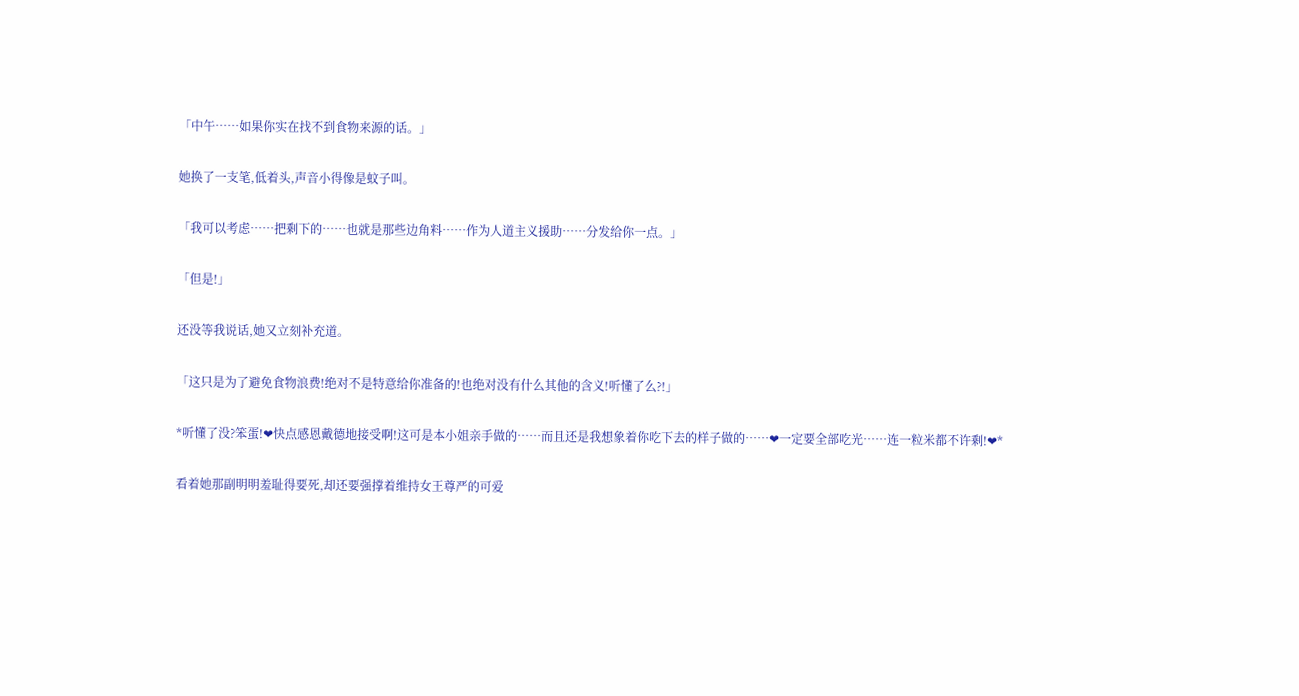「中午……如果你实在找不到食物来源的话。」

她换了一支笔,低着头,声音小得像是蚊子叫。

「我可以考虑……把剩下的……也就是那些边角料……作为人道主义援助……分发给你一点。」

「但是!」

还没等我说话,她又立刻补充道。

「这只是为了避免食物浪费!绝对不是特意给你准备的!也绝对没有什么其他的含义!听懂了么?!」

*听懂了没?笨蛋!❤快点感恩戴德地接受啊!这可是本小姐亲手做的……而且还是我想象着你吃下去的样子做的……❤一定要全部吃光……连一粒米都不许剩!❤*

看着她那副明明羞耻得要死,却还要强撑着维持女王尊严的可爱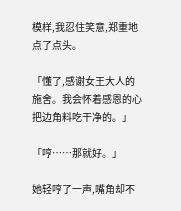模样,我忍住笑意,郑重地点了点头。

「懂了,感谢女王大人的施舍。我会怀着感恩的心把边角料吃干净的。」

「哼……那就好。」

她轻哼了一声,嘴角却不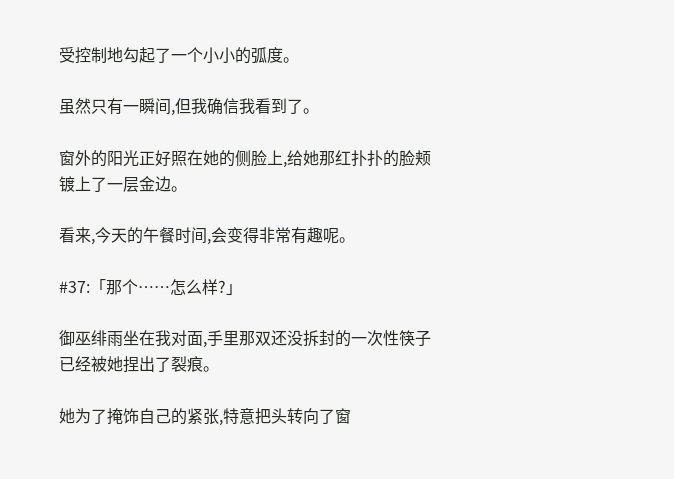受控制地勾起了一个小小的弧度。

虽然只有一瞬间,但我确信我看到了。

窗外的阳光正好照在她的侧脸上,给她那红扑扑的脸颊镀上了一层金边。

看来,今天的午餐时间,会变得非常有趣呢。

#37:「那个……怎么样?」

御巫绯雨坐在我对面,手里那双还没拆封的一次性筷子已经被她捏出了裂痕。

她为了掩饰自己的紧张,特意把头转向了窗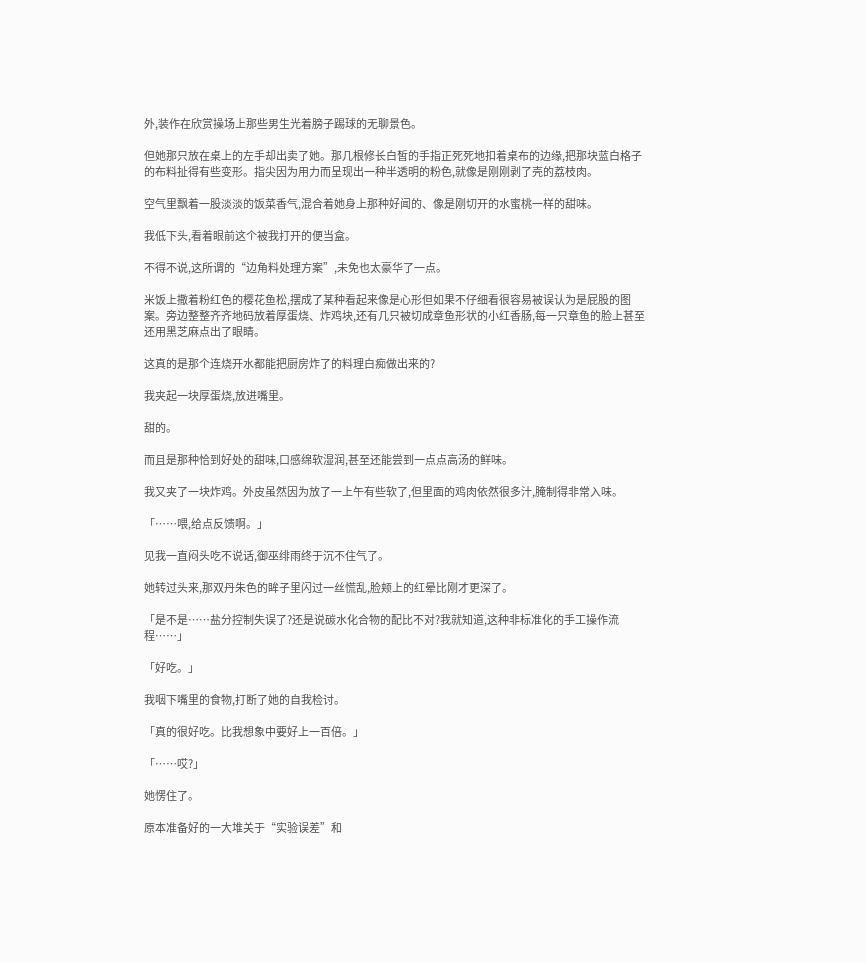外,装作在欣赏操场上那些男生光着膀子踢球的无聊景色。

但她那只放在桌上的左手却出卖了她。那几根修长白皙的手指正死死地扣着桌布的边缘,把那块蓝白格子的布料扯得有些变形。指尖因为用力而呈现出一种半透明的粉色,就像是刚刚剥了壳的荔枝肉。

空气里飘着一股淡淡的饭菜香气,混合着她身上那种好闻的、像是刚切开的水蜜桃一样的甜味。

我低下头,看着眼前这个被我打开的便当盒。

不得不说,这所谓的“边角料处理方案”,未免也太豪华了一点。

米饭上撒着粉红色的樱花鱼松,摆成了某种看起来像是心形但如果不仔细看很容易被误认为是屁股的图案。旁边整整齐齐地码放着厚蛋烧、炸鸡块,还有几只被切成章鱼形状的小红香肠,每一只章鱼的脸上甚至还用黑芝麻点出了眼睛。

这真的是那个连烧开水都能把厨房炸了的料理白痴做出来的?

我夹起一块厚蛋烧,放进嘴里。

甜的。

而且是那种恰到好处的甜味,口感绵软湿润,甚至还能尝到一点点高汤的鲜味。

我又夹了一块炸鸡。外皮虽然因为放了一上午有些软了,但里面的鸡肉依然很多汁,腌制得非常入味。

「……喂,给点反馈啊。」

见我一直闷头吃不说话,御巫绯雨终于沉不住气了。

她转过头来,那双丹朱色的眸子里闪过一丝慌乱,脸颊上的红晕比刚才更深了。

「是不是……盐分控制失误了?还是说碳水化合物的配比不对?我就知道,这种非标准化的手工操作流程……」

「好吃。」

我咽下嘴里的食物,打断了她的自我检讨。

「真的很好吃。比我想象中要好上一百倍。」

「……哎?」

她愣住了。

原本准备好的一大堆关于“实验误差”和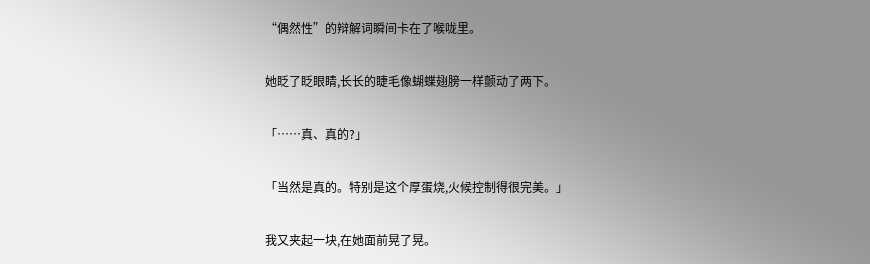“偶然性”的辩解词瞬间卡在了喉咙里。

她眨了眨眼睛,长长的睫毛像蝴蝶翅膀一样颤动了两下。

「……真、真的?」

「当然是真的。特别是这个厚蛋烧,火候控制得很完美。」

我又夹起一块,在她面前晃了晃。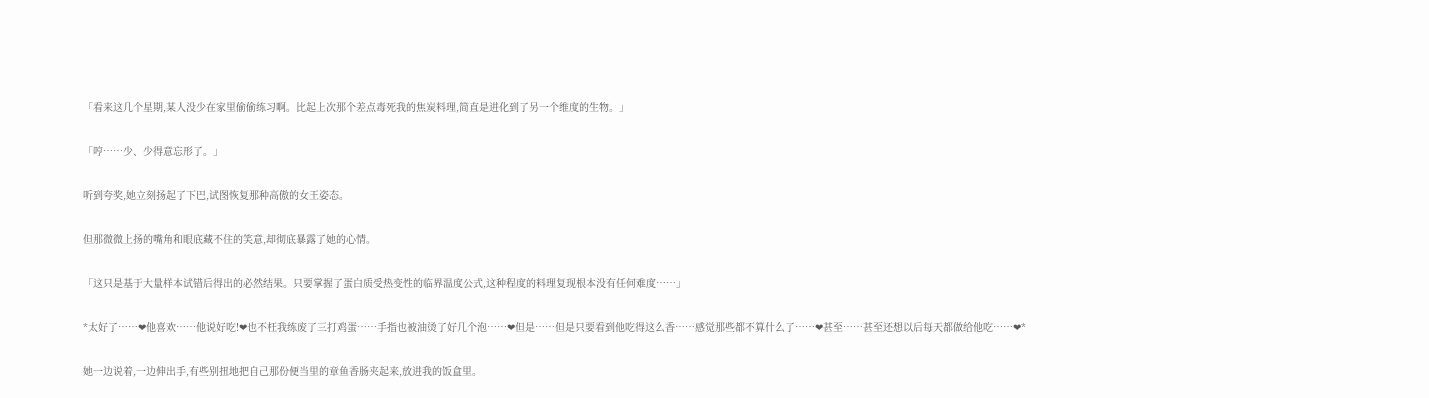「看来这几个星期,某人没少在家里偷偷练习啊。比起上次那个差点毒死我的焦炭料理,简直是进化到了另一个维度的生物。」

「哼……少、少得意忘形了。」

听到夸奖,她立刻扬起了下巴,试图恢复那种高傲的女王姿态。

但那微微上扬的嘴角和眼底藏不住的笑意,却彻底暴露了她的心情。

「这只是基于大量样本试错后得出的必然结果。只要掌握了蛋白质受热变性的临界温度公式,这种程度的料理复现根本没有任何难度……」

*太好了……❤他喜欢……他说好吃!❤也不枉我练废了三打鸡蛋……手指也被油烫了好几个泡……❤但是……但是只要看到他吃得这么香……感觉那些都不算什么了……❤甚至……甚至还想以后每天都做给他吃……❤*

她一边说着,一边伸出手,有些别扭地把自己那份便当里的章鱼香肠夹起来,放进我的饭盒里。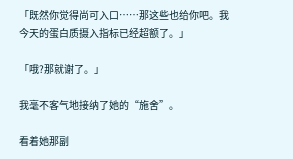「既然你觉得尚可入口……那这些也给你吧。我今天的蛋白质摄入指标已经超额了。」

「哦?那就谢了。」

我毫不客气地接纳了她的“施舍”。

看着她那副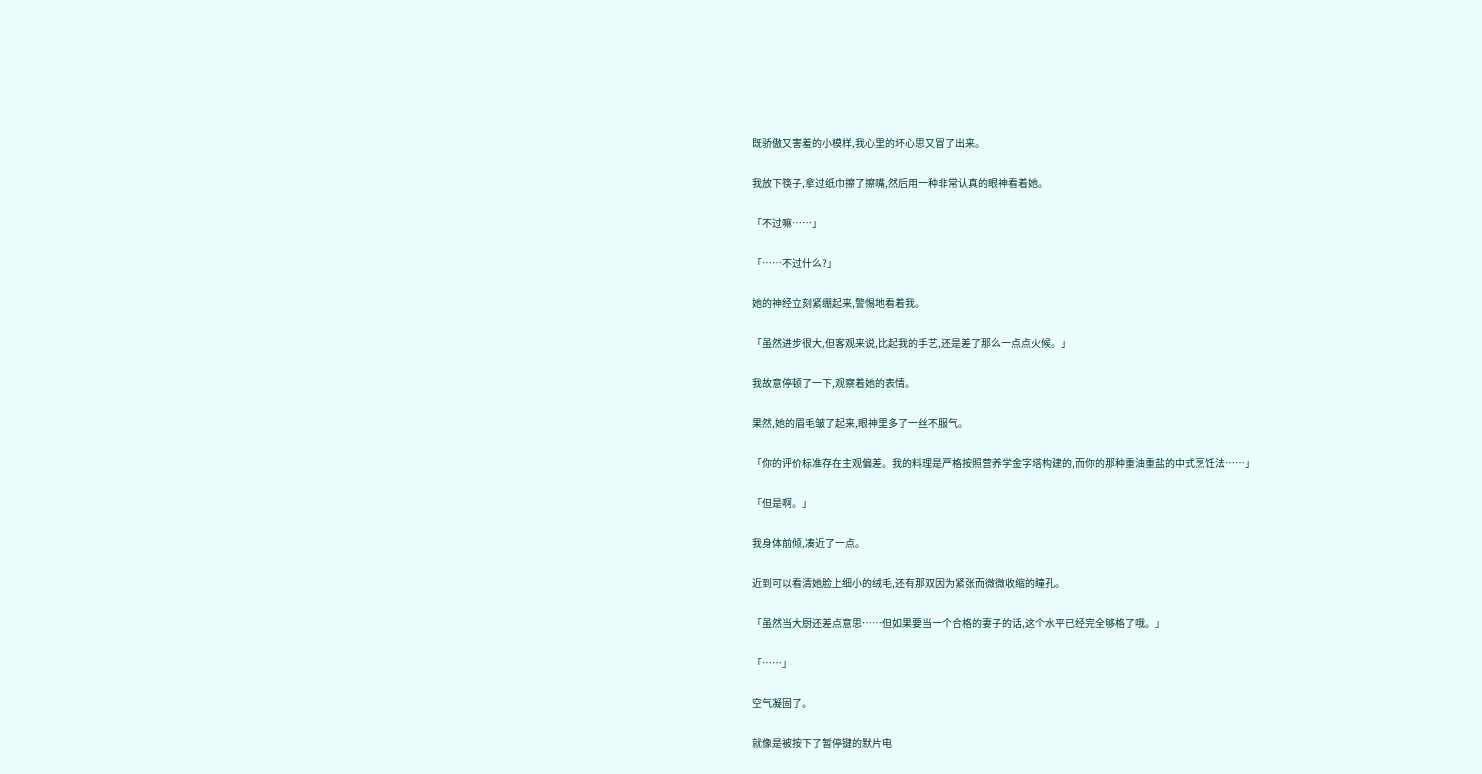既骄傲又害羞的小模样,我心里的坏心思又冒了出来。

我放下筷子,拿过纸巾擦了擦嘴,然后用一种非常认真的眼神看着她。

「不过嘛……」

「……不过什么?」

她的神经立刻紧绷起来,警惕地看着我。

「虽然进步很大,但客观来说,比起我的手艺,还是差了那么一点点火候。」

我故意停顿了一下,观察着她的表情。

果然,她的眉毛皱了起来,眼神里多了一丝不服气。

「你的评价标准存在主观偏差。我的料理是严格按照营养学金字塔构建的,而你的那种重油重盐的中式烹饪法……」

「但是啊。」

我身体前倾,凑近了一点。

近到可以看清她脸上细小的绒毛,还有那双因为紧张而微微收缩的瞳孔。

「虽然当大厨还差点意思……但如果要当一个合格的妻子的话,这个水平已经完全够格了哦。」

「……」

空气凝固了。

就像是被按下了暂停键的默片电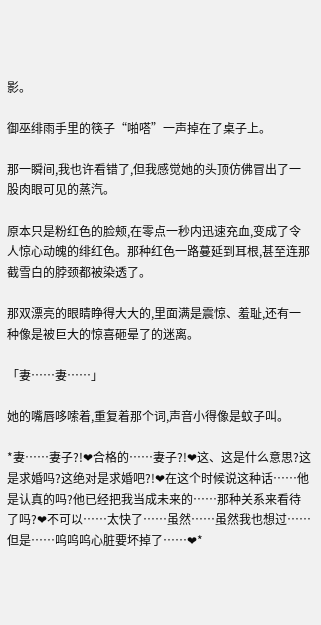影。

御巫绯雨手里的筷子“啪嗒”一声掉在了桌子上。

那一瞬间,我也许看错了,但我感觉她的头顶仿佛冒出了一股肉眼可见的蒸汽。

原本只是粉红色的脸颊,在零点一秒内迅速充血,变成了令人惊心动魄的绯红色。那种红色一路蔓延到耳根,甚至连那截雪白的脖颈都被染透了。

那双漂亮的眼睛睁得大大的,里面满是震惊、羞耻,还有一种像是被巨大的惊喜砸晕了的迷离。

「妻……妻……」

她的嘴唇哆嗦着,重复着那个词,声音小得像是蚊子叫。

*妻……妻子?!❤合格的……妻子?!❤这、这是什么意思?这是求婚吗?这绝对是求婚吧?!❤在这个时候说这种话……他是认真的吗?他已经把我当成未来的……那种关系来看待了吗?❤不可以……太快了……虽然……虽然我也想过……但是……呜呜呜心脏要坏掉了……❤*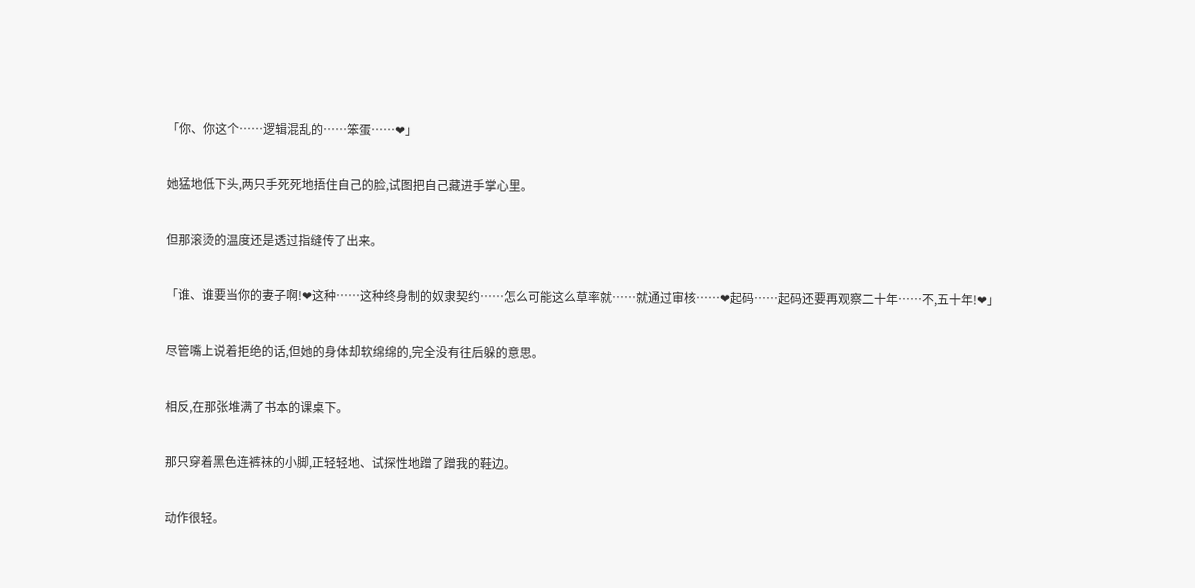「你、你这个……逻辑混乱的……笨蛋……❤」

她猛地低下头,两只手死死地捂住自己的脸,试图把自己藏进手掌心里。

但那滚烫的温度还是透过指缝传了出来。

「谁、谁要当你的妻子啊!❤这种……这种终身制的奴隶契约……怎么可能这么草率就……就通过审核……❤起码……起码还要再观察二十年……不,五十年!❤」

尽管嘴上说着拒绝的话,但她的身体却软绵绵的,完全没有往后躲的意思。

相反,在那张堆满了书本的课桌下。

那只穿着黑色连裤袜的小脚,正轻轻地、试探性地蹭了蹭我的鞋边。

动作很轻。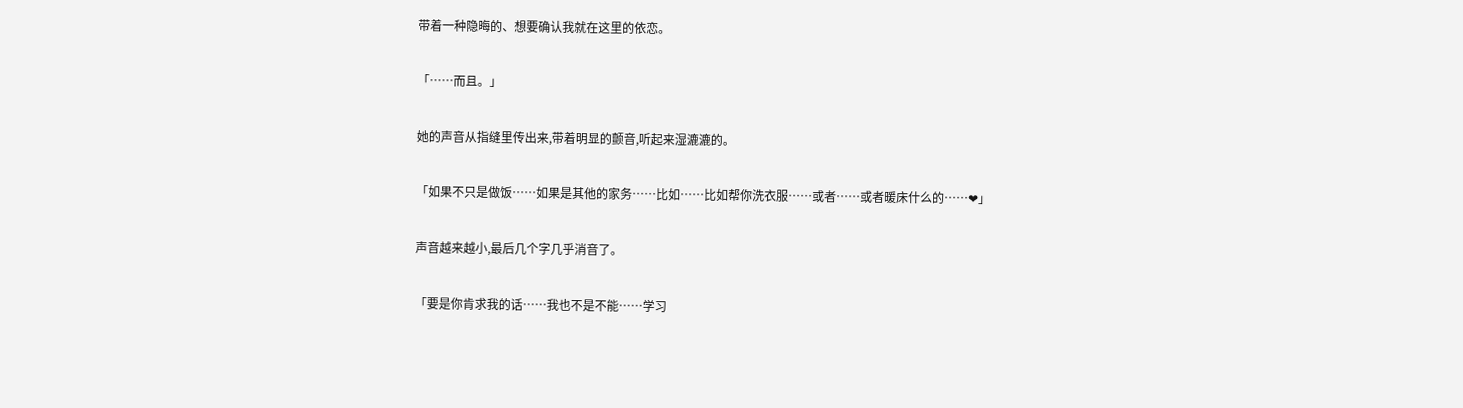带着一种隐晦的、想要确认我就在这里的依恋。

「……而且。」

她的声音从指缝里传出来,带着明显的颤音,听起来湿漉漉的。

「如果不只是做饭……如果是其他的家务……比如……比如帮你洗衣服……或者……或者暖床什么的……❤」

声音越来越小,最后几个字几乎消音了。

「要是你肯求我的话……我也不是不能……学习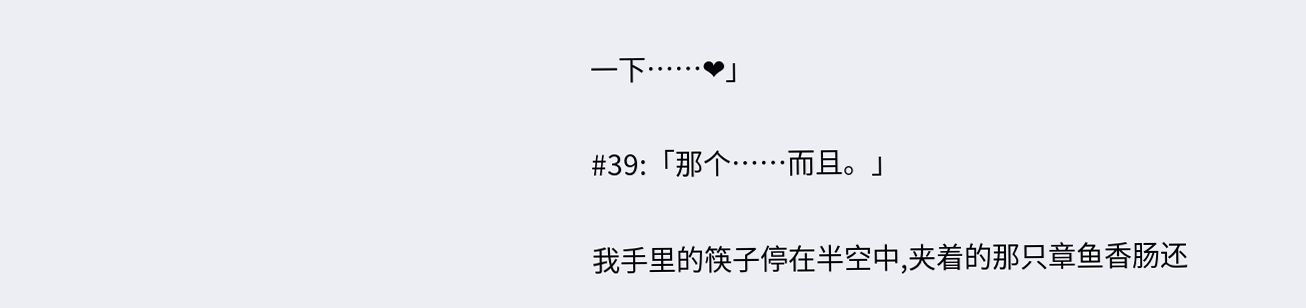一下……❤」

#39:「那个……而且。」

我手里的筷子停在半空中,夹着的那只章鱼香肠还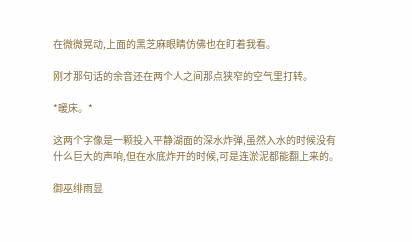在微微晃动,上面的黑芝麻眼睛仿佛也在盯着我看。

刚才那句话的余音还在两个人之间那点狭窄的空气里打转。

*暖床。*

这两个字像是一颗投入平静湖面的深水炸弹,虽然入水的时候没有什么巨大的声响,但在水底炸开的时候,可是连淤泥都能翻上来的。

御巫绯雨显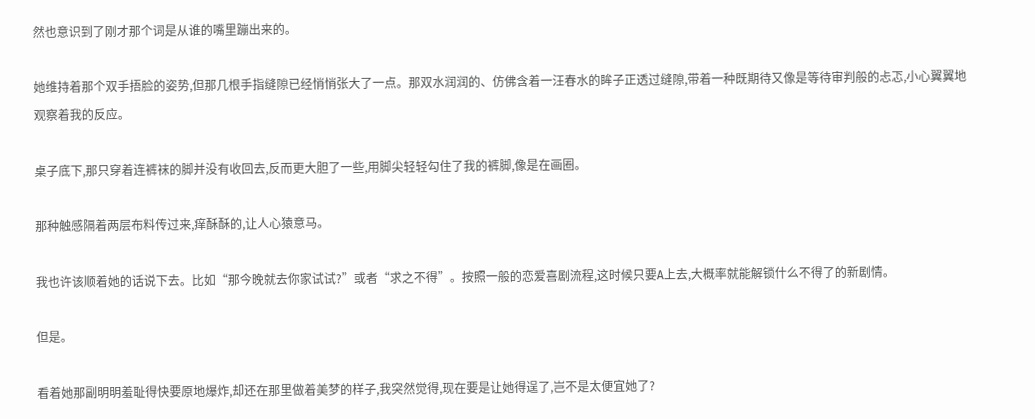然也意识到了刚才那个词是从谁的嘴里蹦出来的。

她维持着那个双手捂脸的姿势,但那几根手指缝隙已经悄悄张大了一点。那双水润润的、仿佛含着一汪春水的眸子正透过缝隙,带着一种既期待又像是等待审判般的忐忑,小心翼翼地观察着我的反应。

桌子底下,那只穿着连裤袜的脚并没有收回去,反而更大胆了一些,用脚尖轻轻勾住了我的裤脚,像是在画圈。

那种触感隔着两层布料传过来,痒酥酥的,让人心猿意马。

我也许该顺着她的话说下去。比如“那今晚就去你家试试?”或者“求之不得”。按照一般的恋爱喜剧流程,这时候只要A上去,大概率就能解锁什么不得了的新剧情。

但是。

看着她那副明明羞耻得快要原地爆炸,却还在那里做着美梦的样子,我突然觉得,现在要是让她得逞了,岂不是太便宜她了?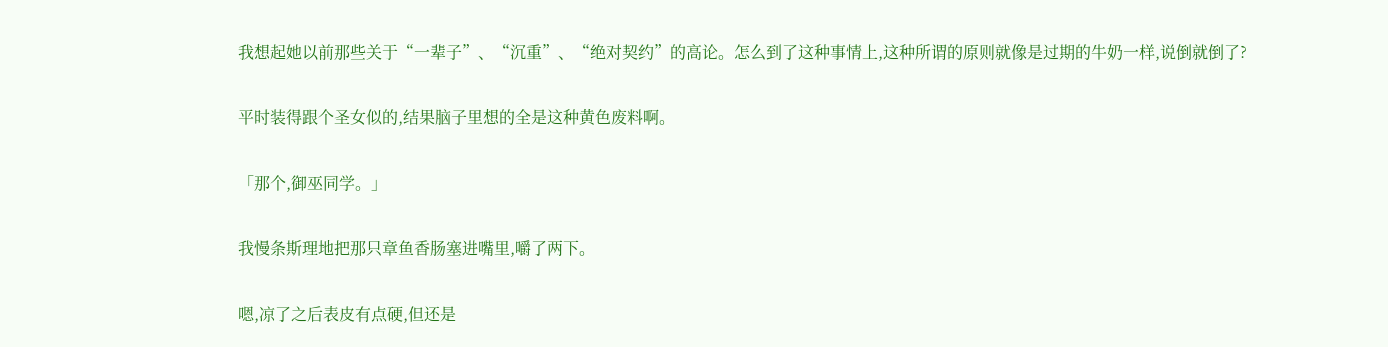我想起她以前那些关于“一辈子”、“沉重”、“绝对契约”的高论。怎么到了这种事情上,这种所谓的原则就像是过期的牛奶一样,说倒就倒了?

平时装得跟个圣女似的,结果脑子里想的全是这种黄色废料啊。

「那个,御巫同学。」

我慢条斯理地把那只章鱼香肠塞进嘴里,嚼了两下。

嗯,凉了之后表皮有点硬,但还是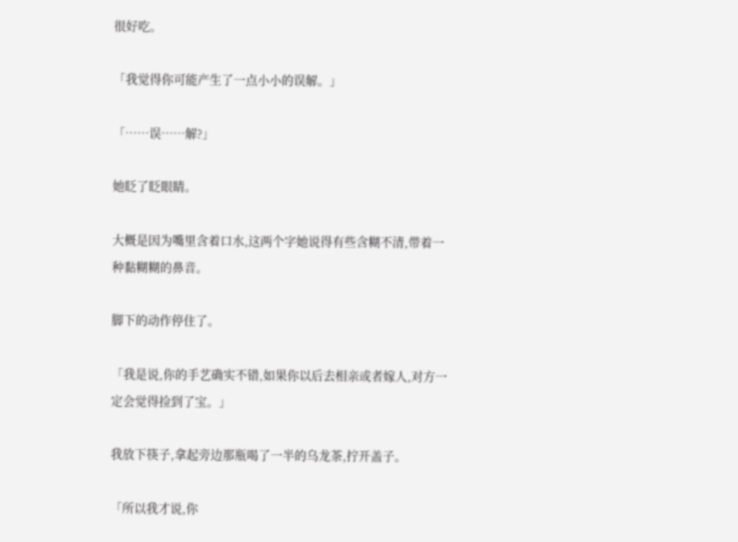很好吃。

「我觉得你可能产生了一点小小的误解。」

「……误……解?」

她眨了眨眼睛。

大概是因为嘴里含着口水,这两个字她说得有些含糊不清,带着一种黏糊糊的鼻音。

脚下的动作停住了。

「我是说,你的手艺确实不错,如果你以后去相亲或者嫁人,对方一定会觉得捡到了宝。」

我放下筷子,拿起旁边那瓶喝了一半的乌龙茶,拧开盖子。

「所以我才说,你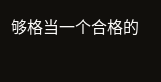够格当一个合格的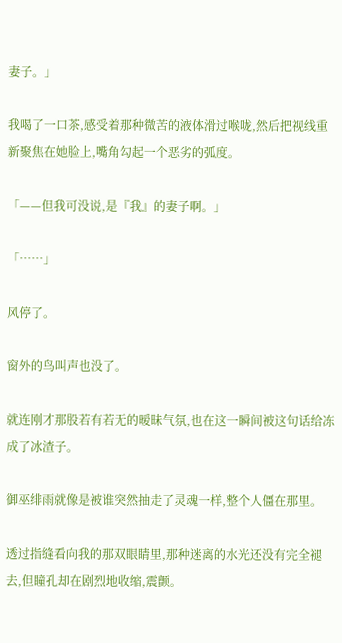妻子。」

我喝了一口茶,感受着那种微苦的液体滑过喉咙,然后把视线重新聚焦在她脸上,嘴角勾起一个恶劣的弧度。

「——但我可没说,是『我』的妻子啊。」

「……」

风停了。

窗外的鸟叫声也没了。

就连刚才那股若有若无的暧昧气氛,也在这一瞬间被这句话给冻成了冰渣子。

御巫绯雨就像是被谁突然抽走了灵魂一样,整个人僵在那里。

透过指缝看向我的那双眼睛里,那种迷离的水光还没有完全褪去,但瞳孔却在剧烈地收缩,震颤。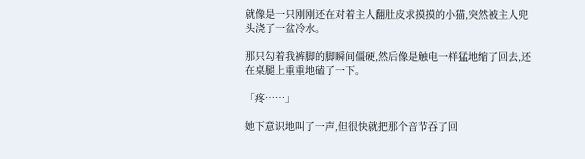就像是一只刚刚还在对着主人翻肚皮求摸摸的小猫,突然被主人兜头浇了一盆冷水。

那只勾着我裤脚的脚瞬间僵硬,然后像是触电一样猛地缩了回去,还在桌腿上重重地磕了一下。

「疼……」

她下意识地叫了一声,但很快就把那个音节吞了回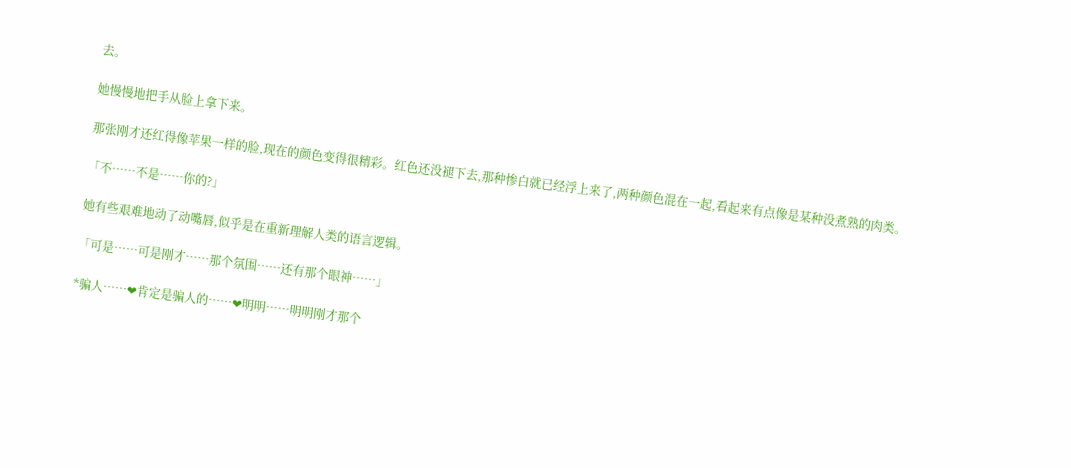去。

她慢慢地把手从脸上拿下来。

那张刚才还红得像苹果一样的脸,现在的颜色变得很精彩。红色还没褪下去,那种惨白就已经浮上来了,两种颜色混在一起,看起来有点像是某种没煮熟的肉类。

「不……不是……你的?」

她有些艰难地动了动嘴唇,似乎是在重新理解人类的语言逻辑。

「可是……可是刚才……那个氛围……还有那个眼神……」

*骗人……❤肯定是骗人的……❤明明……明明刚才那个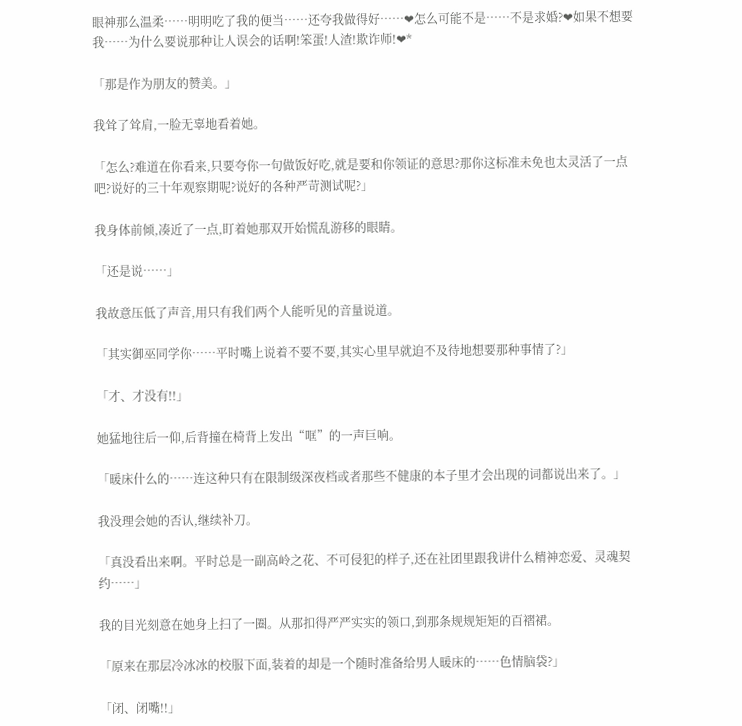眼神那么温柔……明明吃了我的便当……还夸我做得好……❤怎么可能不是……不是求婚?❤如果不想要我……为什么要说那种让人误会的话啊!笨蛋!人渣!欺诈师!❤*

「那是作为朋友的赞美。」

我耸了耸肩,一脸无辜地看着她。

「怎么?难道在你看来,只要夸你一句做饭好吃,就是要和你领证的意思?那你这标准未免也太灵活了一点吧?说好的三十年观察期呢?说好的各种严苛测试呢?」

我身体前倾,凑近了一点,盯着她那双开始慌乱游移的眼睛。

「还是说……」

我故意压低了声音,用只有我们两个人能听见的音量说道。

「其实御巫同学你……平时嘴上说着不要不要,其实心里早就迫不及待地想要那种事情了?」

「才、才没有!!」

她猛地往后一仰,后背撞在椅背上发出“哐”的一声巨响。

「暖床什么的……连这种只有在限制级深夜档或者那些不健康的本子里才会出现的词都说出来了。」

我没理会她的否认,继续补刀。

「真没看出来啊。平时总是一副高岭之花、不可侵犯的样子,还在社团里跟我讲什么精神恋爱、灵魂契约……」

我的目光刻意在她身上扫了一圈。从那扣得严严实实的领口,到那条规规矩矩的百褶裙。

「原来在那层冷冰冰的校服下面,装着的却是一个随时准备给男人暖床的……色情脑袋?」

「闭、闭嘴!!」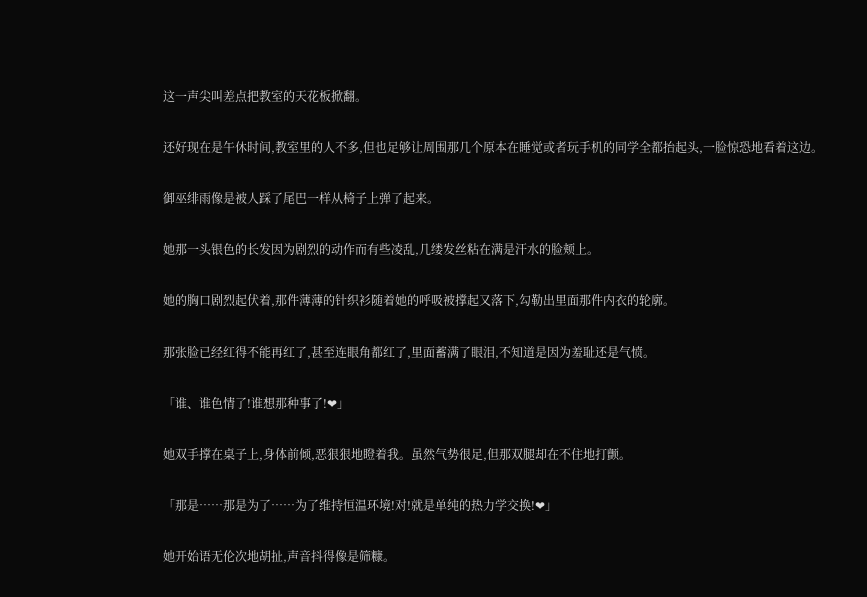这一声尖叫差点把教室的天花板掀翻。

还好现在是午休时间,教室里的人不多,但也足够让周围那几个原本在睡觉或者玩手机的同学全都抬起头,一脸惊恐地看着这边。

御巫绯雨像是被人踩了尾巴一样从椅子上弹了起来。

她那一头银色的长发因为剧烈的动作而有些凌乱,几缕发丝粘在满是汗水的脸颊上。

她的胸口剧烈起伏着,那件薄薄的针织衫随着她的呼吸被撑起又落下,勾勒出里面那件内衣的轮廓。

那张脸已经红得不能再红了,甚至连眼角都红了,里面蓄满了眼泪,不知道是因为羞耻还是气愤。

「谁、谁色情了!谁想那种事了!❤」

她双手撑在桌子上,身体前倾,恶狠狠地瞪着我。虽然气势很足,但那双腿却在不住地打颤。

「那是……那是为了……为了维持恒温环境!对!就是单纯的热力学交换!❤」

她开始语无伦次地胡扯,声音抖得像是筛糠。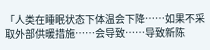「人类在睡眠状态下体温会下降……如果不采取外部供暖措施……会导致……导致新陈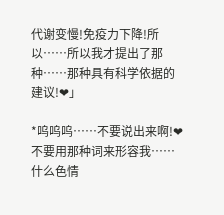代谢变慢!免疫力下降!所以……所以我才提出了那种……那种具有科学依据的建议!❤」

*呜呜呜……不要说出来啊!❤不要用那种词来形容我……什么色情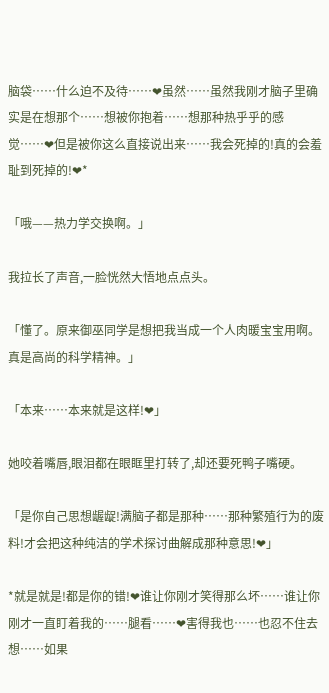脑袋……什么迫不及待……❤虽然……虽然我刚才脑子里确实是在想那个……想被你抱着……想那种热乎乎的感觉……❤但是被你这么直接说出来……我会死掉的!真的会羞耻到死掉的!❤*

「哦——热力学交换啊。」

我拉长了声音,一脸恍然大悟地点点头。

「懂了。原来御巫同学是想把我当成一个人肉暖宝宝用啊。真是高尚的科学精神。」

「本来……本来就是这样!❤」

她咬着嘴唇,眼泪都在眼眶里打转了,却还要死鸭子嘴硬。

「是你自己思想龌龊!满脑子都是那种……那种繁殖行为的废料!才会把这种纯洁的学术探讨曲解成那种意思!❤」

*就是就是!都是你的错!❤谁让你刚才笑得那么坏……谁让你刚才一直盯着我的……腿看……❤害得我也……也忍不住去想……如果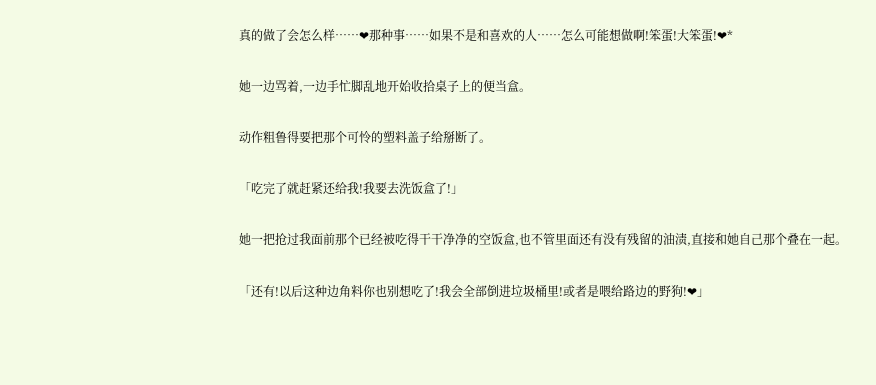真的做了会怎么样……❤那种事……如果不是和喜欢的人……怎么可能想做啊!笨蛋!大笨蛋!❤*

她一边骂着,一边手忙脚乱地开始收拾桌子上的便当盒。

动作粗鲁得要把那个可怜的塑料盖子给掰断了。

「吃完了就赶紧还给我!我要去洗饭盒了!」

她一把抢过我面前那个已经被吃得干干净净的空饭盒,也不管里面还有没有残留的油渍,直接和她自己那个叠在一起。

「还有!以后这种边角料你也别想吃了!我会全部倒进垃圾桶里!或者是喂给路边的野狗!❤」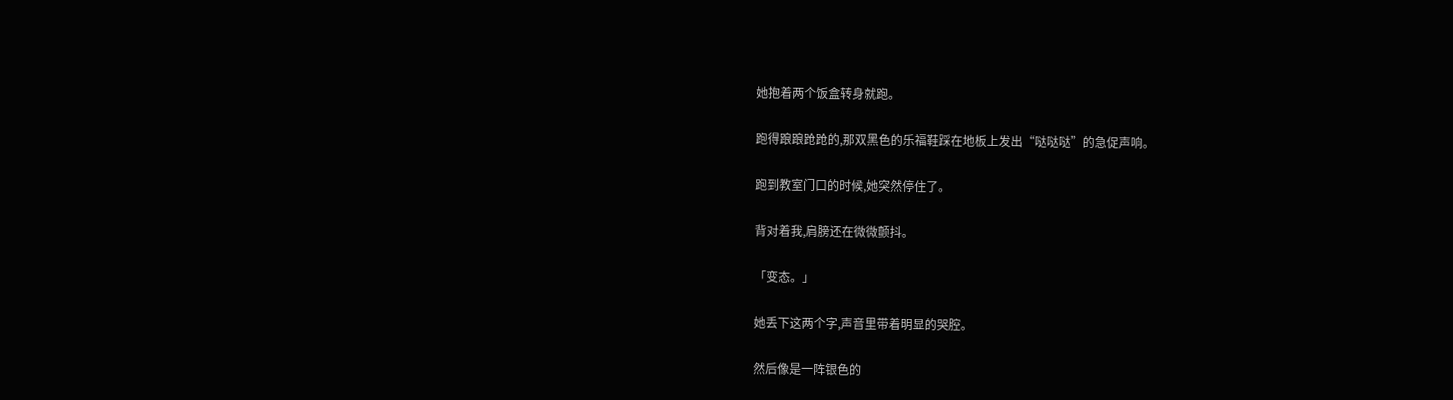她抱着两个饭盒转身就跑。

跑得踉踉跄跄的,那双黑色的乐福鞋踩在地板上发出“哒哒哒”的急促声响。

跑到教室门口的时候,她突然停住了。

背对着我,肩膀还在微微颤抖。

「变态。」

她丢下这两个字,声音里带着明显的哭腔。

然后像是一阵银色的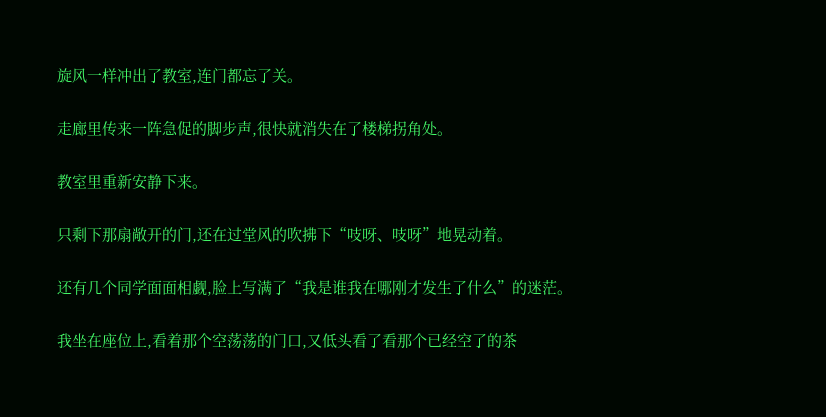旋风一样冲出了教室,连门都忘了关。

走廊里传来一阵急促的脚步声,很快就消失在了楼梯拐角处。

教室里重新安静下来。

只剩下那扇敞开的门,还在过堂风的吹拂下“吱呀、吱呀”地晃动着。

还有几个同学面面相觑,脸上写满了“我是谁我在哪刚才发生了什么”的迷茫。

我坐在座位上,看着那个空荡荡的门口,又低头看了看那个已经空了的茶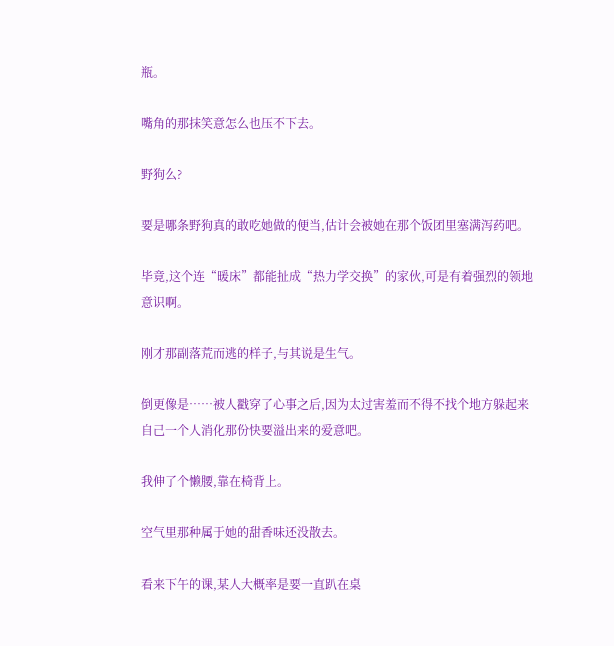瓶。

嘴角的那抹笑意怎么也压不下去。

野狗么?

要是哪条野狗真的敢吃她做的便当,估计会被她在那个饭团里塞满泻药吧。

毕竟,这个连“暖床”都能扯成“热力学交换”的家伙,可是有着强烈的领地意识啊。

刚才那副落荒而逃的样子,与其说是生气。

倒更像是……被人戳穿了心事之后,因为太过害羞而不得不找个地方躲起来自己一个人消化那份快要溢出来的爱意吧。

我伸了个懒腰,靠在椅背上。

空气里那种属于她的甜香味还没散去。

看来下午的课,某人大概率是要一直趴在桌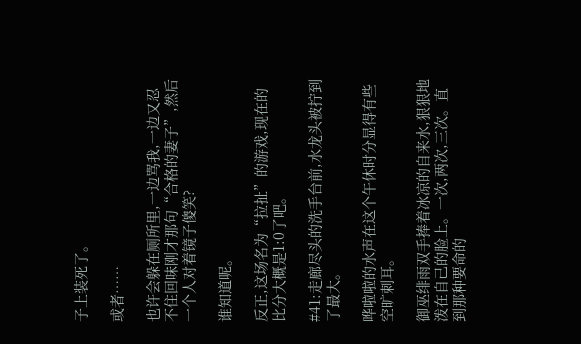子上装死了。

或者……

也许会躲在厕所里,一边骂我,一边又忍不住回味刚才那句“合格的妻子”,然后一个人对着镜子傻笑?

谁知道呢。

反正,这场名为“拉扯”的游戏,现在的比分大概是1:0了吧。

#41:走廊尽头的洗手台前,水龙头被拧到了最大。

哗啦啦的水声在这个午休时分显得有些空旷刺耳。

御巫绯雨双手捧着冰凉的自来水,狠狠地泼在自己的脸上。一次,两次,三次。直到那种要命的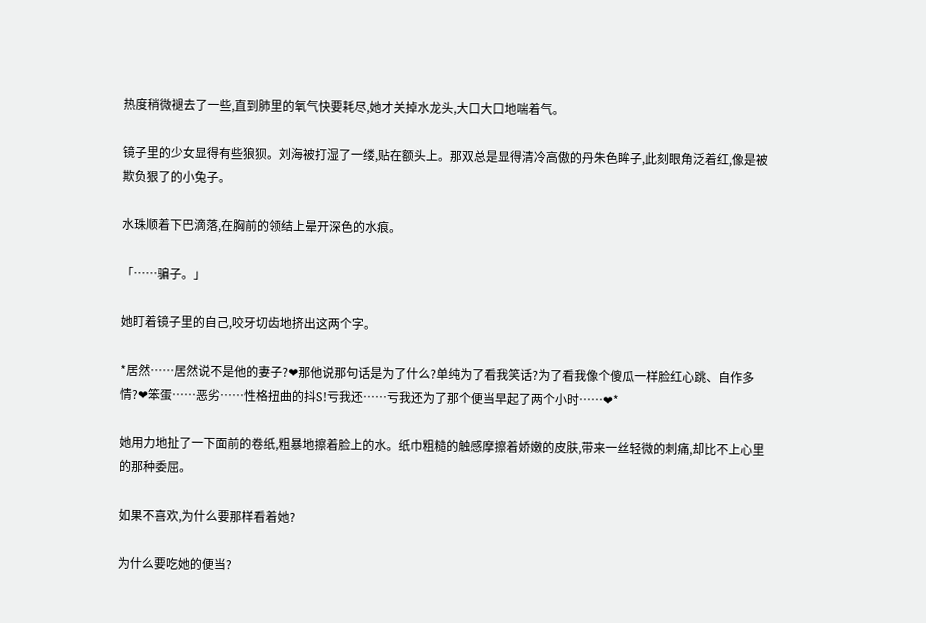热度稍微褪去了一些,直到肺里的氧气快要耗尽,她才关掉水龙头,大口大口地喘着气。

镜子里的少女显得有些狼狈。刘海被打湿了一缕,贴在额头上。那双总是显得清冷高傲的丹朱色眸子,此刻眼角泛着红,像是被欺负狠了的小兔子。

水珠顺着下巴滴落,在胸前的领结上晕开深色的水痕。

「……骗子。」

她盯着镜子里的自己,咬牙切齿地挤出这两个字。

*居然……居然说不是他的妻子?❤那他说那句话是为了什么?单纯为了看我笑话?为了看我像个傻瓜一样脸红心跳、自作多情?❤笨蛋……恶劣……性格扭曲的抖S!亏我还……亏我还为了那个便当早起了两个小时……❤*

她用力地扯了一下面前的卷纸,粗暴地擦着脸上的水。纸巾粗糙的触感摩擦着娇嫩的皮肤,带来一丝轻微的刺痛,却比不上心里的那种委屈。

如果不喜欢,为什么要那样看着她?

为什么要吃她的便当?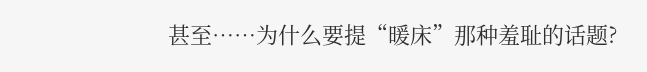甚至……为什么要提“暖床”那种羞耻的话题?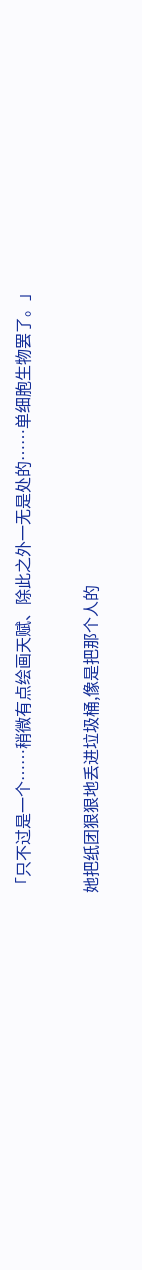「只不过是一个……稍微有点绘画天赋、除此之外一无是处的……单细胞生物罢了。」

她把纸团狠狠地丢进垃圾桶,像是把那个人的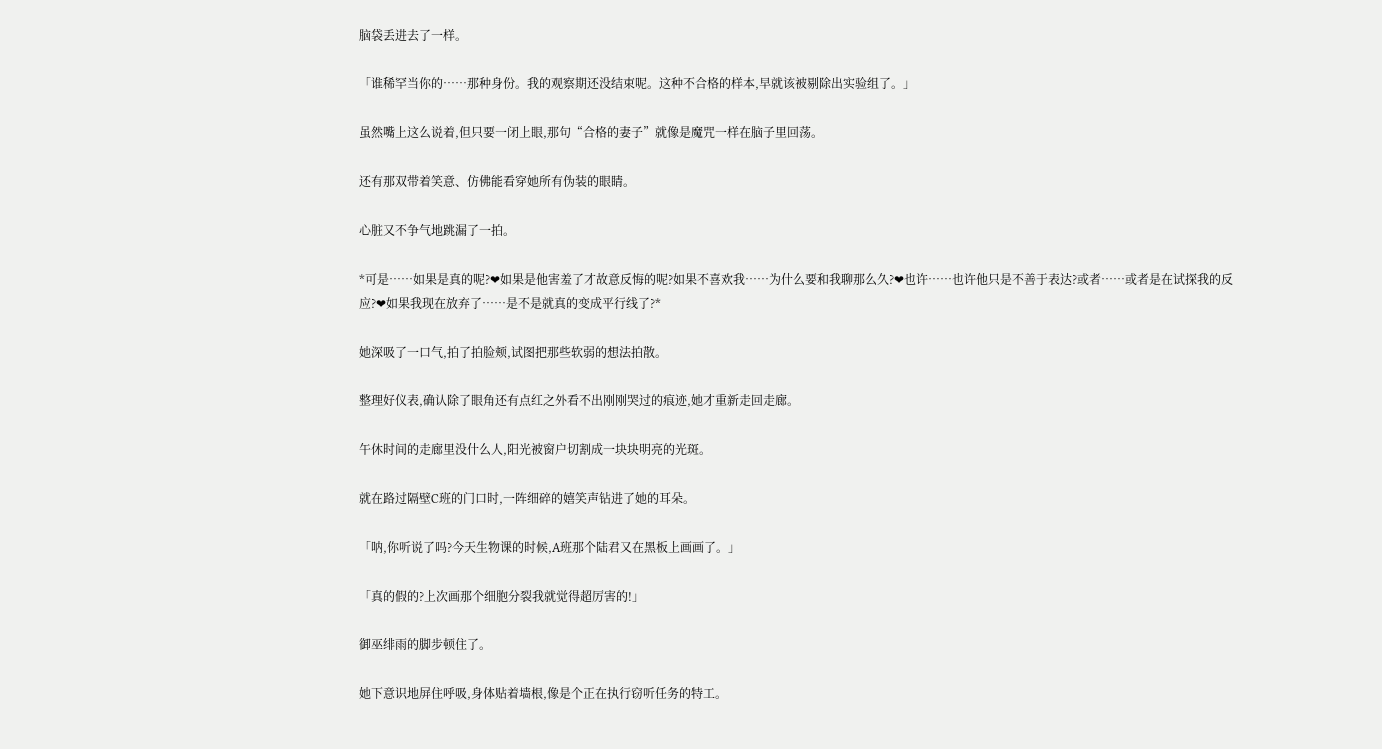脑袋丢进去了一样。

「谁稀罕当你的……那种身份。我的观察期还没结束呢。这种不合格的样本,早就该被剔除出实验组了。」

虽然嘴上这么说着,但只要一闭上眼,那句“合格的妻子”就像是魔咒一样在脑子里回荡。

还有那双带着笑意、仿佛能看穿她所有伪装的眼睛。

心脏又不争气地跳漏了一拍。

*可是……如果是真的呢?❤如果是他害羞了才故意反悔的呢?如果不喜欢我……为什么要和我聊那么久?❤也许……也许他只是不善于表达?或者……或者是在试探我的反应?❤如果我现在放弃了……是不是就真的变成平行线了?*

她深吸了一口气,拍了拍脸颊,试图把那些软弱的想法拍散。

整理好仪表,确认除了眼角还有点红之外看不出刚刚哭过的痕迹,她才重新走回走廊。

午休时间的走廊里没什么人,阳光被窗户切割成一块块明亮的光斑。

就在路过隔壁C班的门口时,一阵细碎的嬉笑声钻进了她的耳朵。

「呐,你听说了吗?今天生物课的时候,A班那个陆君又在黑板上画画了。」

「真的假的?上次画那个细胞分裂我就觉得超厉害的!」

御巫绯雨的脚步顿住了。

她下意识地屏住呼吸,身体贴着墙根,像是个正在执行窃听任务的特工。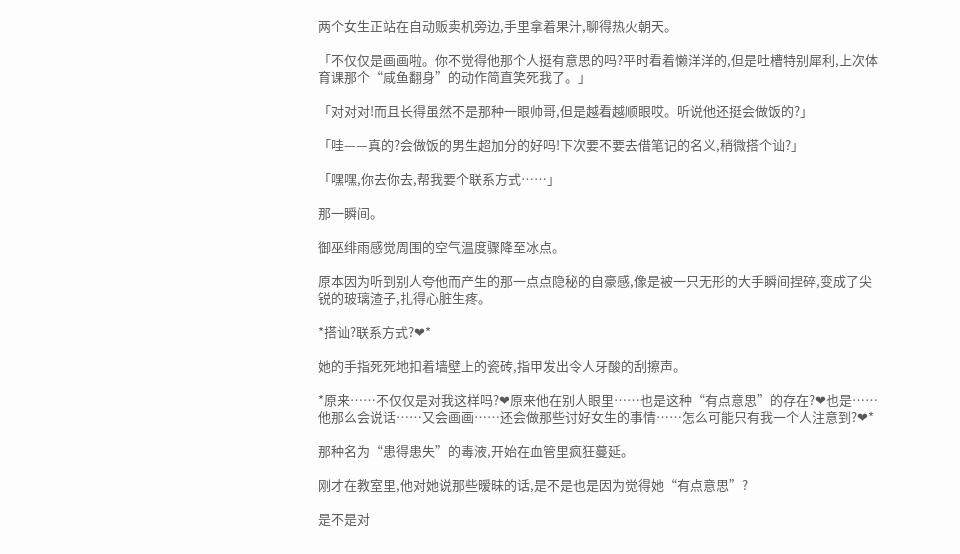两个女生正站在自动贩卖机旁边,手里拿着果汁,聊得热火朝天。

「不仅仅是画画啦。你不觉得他那个人挺有意思的吗?平时看着懒洋洋的,但是吐槽特别犀利,上次体育课那个“咸鱼翻身”的动作简直笑死我了。」

「对对对!而且长得虽然不是那种一眼帅哥,但是越看越顺眼哎。听说他还挺会做饭的?」

「哇——真的?会做饭的男生超加分的好吗!下次要不要去借笔记的名义,稍微搭个讪?」

「嘿嘿,你去你去,帮我要个联系方式……」

那一瞬间。

御巫绯雨感觉周围的空气温度骤降至冰点。

原本因为听到别人夸他而产生的那一点点隐秘的自豪感,像是被一只无形的大手瞬间捏碎,变成了尖锐的玻璃渣子,扎得心脏生疼。

*搭讪?联系方式?❤*

她的手指死死地扣着墙壁上的瓷砖,指甲发出令人牙酸的刮擦声。

*原来……不仅仅是对我这样吗?❤原来他在别人眼里……也是这种“有点意思”的存在?❤也是……他那么会说话……又会画画……还会做那些讨好女生的事情……怎么可能只有我一个人注意到?❤*

那种名为“患得患失”的毒液,开始在血管里疯狂蔓延。

刚才在教室里,他对她说那些暧昧的话,是不是也是因为觉得她“有点意思”?

是不是对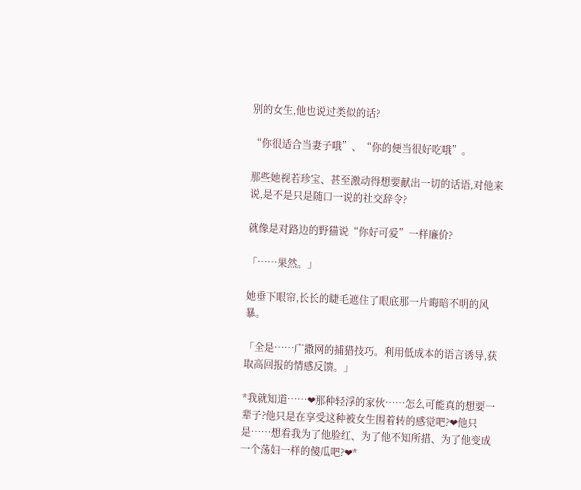别的女生,他也说过类似的话?

“你很适合当妻子哦”、“你的便当很好吃哦”。

那些她视若珍宝、甚至激动得想要献出一切的话语,对他来说,是不是只是随口一说的社交辞令?

就像是对路边的野猫说“你好可爱”一样廉价?

「……果然。」

她垂下眼帘,长长的睫毛遮住了眼底那一片晦暗不明的风暴。

「全是……广撒网的捕猎技巧。利用低成本的语言诱导,获取高回报的情感反馈。」

*我就知道……❤那种轻浮的家伙……怎么可能真的想要一辈子?他只是在享受这种被女生围着转的感觉吧?❤他只是……想看我为了他脸红、为了他不知所措、为了他变成一个荡妇一样的傻瓜吧?❤*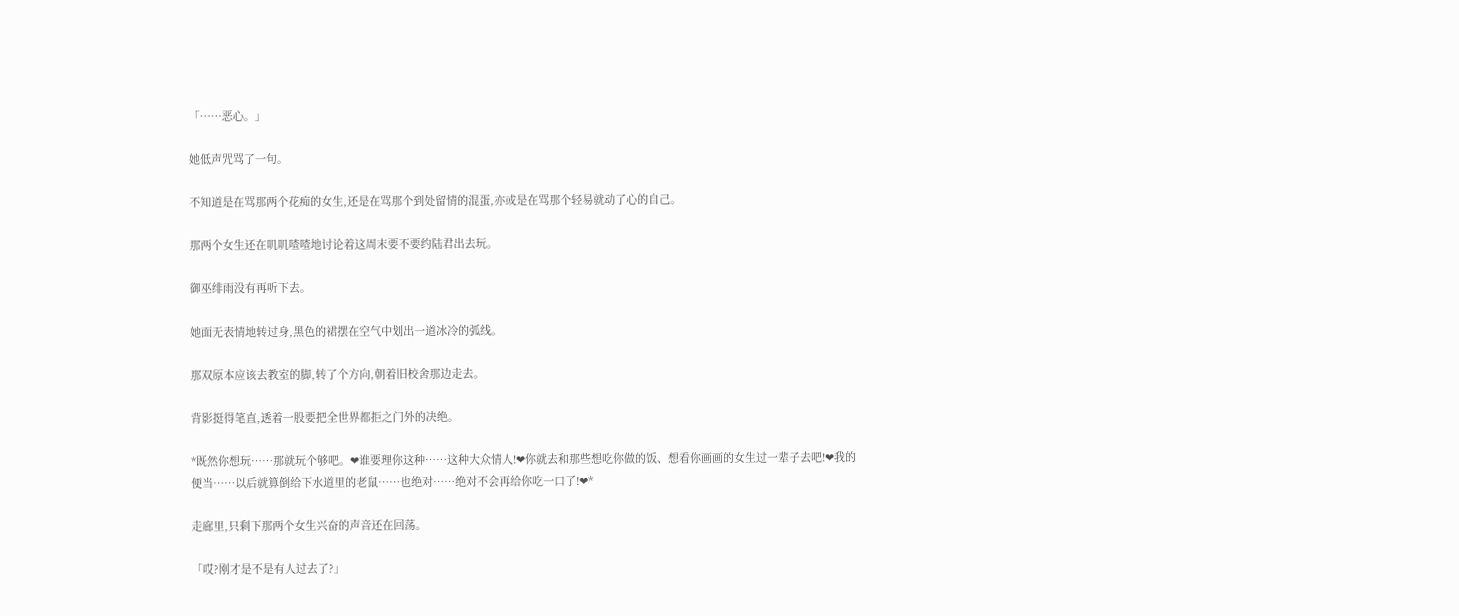「……恶心。」

她低声咒骂了一句。

不知道是在骂那两个花痴的女生,还是在骂那个到处留情的混蛋,亦或是在骂那个轻易就动了心的自己。

那两个女生还在叽叽喳喳地讨论着这周末要不要约陆君出去玩。

御巫绯雨没有再听下去。

她面无表情地转过身,黑色的裙摆在空气中划出一道冰冷的弧线。

那双原本应该去教室的脚,转了个方向,朝着旧校舍那边走去。

背影挺得笔直,透着一股要把全世界都拒之门外的决绝。

*既然你想玩……那就玩个够吧。❤谁要理你这种……这种大众情人!❤你就去和那些想吃你做的饭、想看你画画的女生过一辈子去吧!❤我的便当……以后就算倒给下水道里的老鼠……也绝对……绝对不会再给你吃一口了!❤*

走廊里,只剩下那两个女生兴奋的声音还在回荡。

「哎?刚才是不是有人过去了?」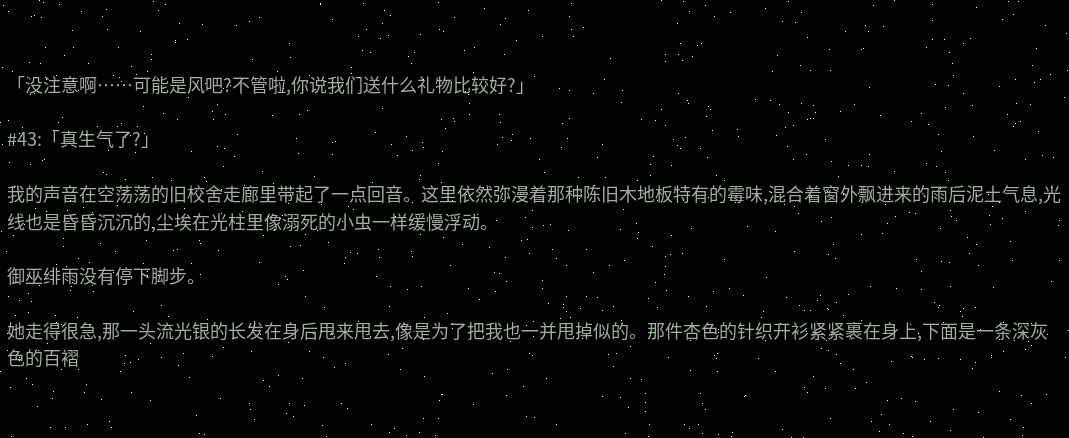「没注意啊……可能是风吧?不管啦,你说我们送什么礼物比较好?」

#43:「真生气了?」

我的声音在空荡荡的旧校舍走廊里带起了一点回音。这里依然弥漫着那种陈旧木地板特有的霉味,混合着窗外飘进来的雨后泥土气息,光线也是昏昏沉沉的,尘埃在光柱里像溺死的小虫一样缓慢浮动。

御巫绯雨没有停下脚步。

她走得很急,那一头流光银的长发在身后甩来甩去,像是为了把我也一并甩掉似的。那件杏色的针织开衫紧紧裹在身上,下面是一条深灰色的百褶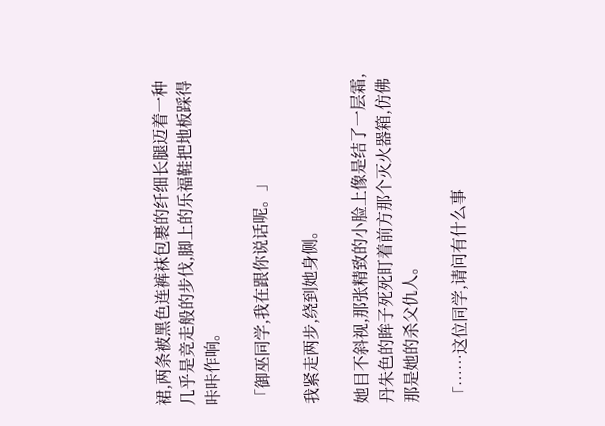裙,两条被黑色连裤袜包裹的纤细长腿迈着一种几乎是竞走般的步伐,脚上的乐福鞋把地板踩得咔咔作响。

「御巫同学,我在跟你说话呢。」

我紧走两步,绕到她身侧。

她目不斜视,那张精致的小脸上像是结了一层霜,丹朱色的眸子死死盯着前方那个灭火器箱,仿佛那是她的杀父仇人。

「……这位同学,请问有什么事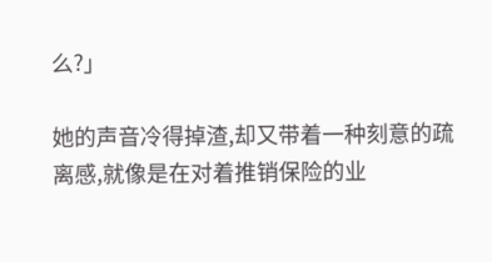么?」

她的声音冷得掉渣,却又带着一种刻意的疏离感,就像是在对着推销保险的业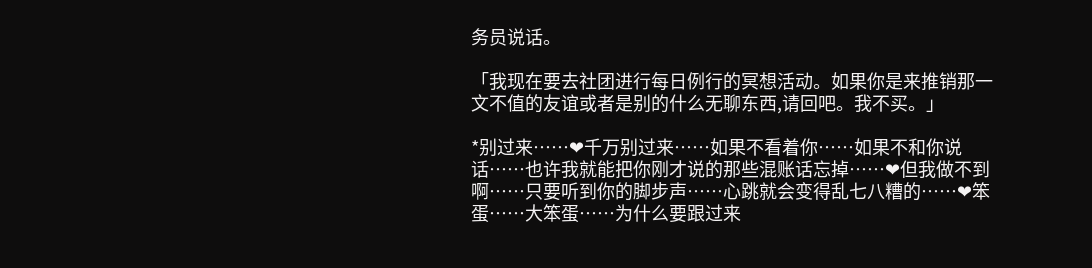务员说话。

「我现在要去社团进行每日例行的冥想活动。如果你是来推销那一文不值的友谊或者是别的什么无聊东西,请回吧。我不买。」

*别过来……❤千万别过来……如果不看着你……如果不和你说话……也许我就能把你刚才说的那些混账话忘掉……❤但我做不到啊……只要听到你的脚步声……心跳就会变得乱七八糟的……❤笨蛋……大笨蛋……为什么要跟过来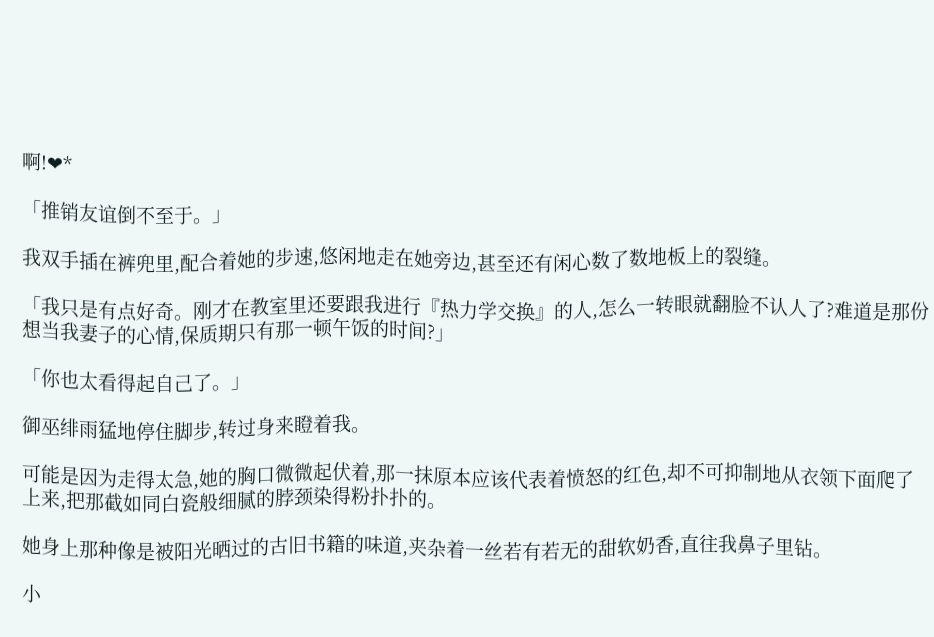啊!❤*

「推销友谊倒不至于。」

我双手插在裤兜里,配合着她的步速,悠闲地走在她旁边,甚至还有闲心数了数地板上的裂缝。

「我只是有点好奇。刚才在教室里还要跟我进行『热力学交换』的人,怎么一转眼就翻脸不认人了?难道是那份想当我妻子的心情,保质期只有那一顿午饭的时间?」

「你也太看得起自己了。」

御巫绯雨猛地停住脚步,转过身来瞪着我。

可能是因为走得太急,她的胸口微微起伏着,那一抹原本应该代表着愤怒的红色,却不可抑制地从衣领下面爬了上来,把那截如同白瓷般细腻的脖颈染得粉扑扑的。

她身上那种像是被阳光晒过的古旧书籍的味道,夹杂着一丝若有若无的甜软奶香,直往我鼻子里钻。

小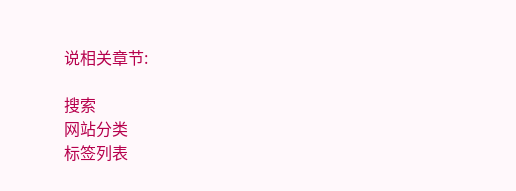说相关章节:

搜索
网站分类
标签列表